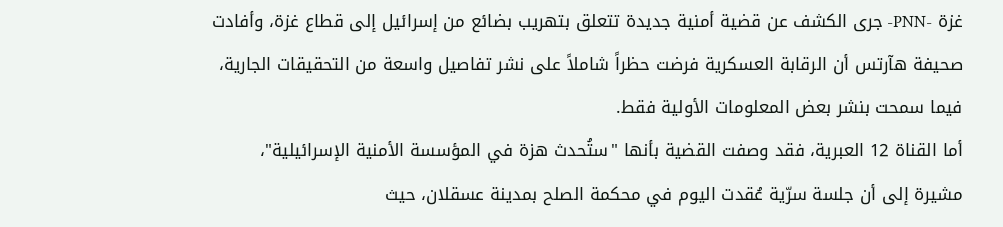غزة -PNN- جرى الكشف عن قضية أمنية جديدة تتعلق بتهريب بضائع من إسرائيل إلى قطاع غزة، وأفادت صحيفة هآرتس أن الرقابة العسكرية فرضت حظراً شاملاً على نشر تفاصيل واسعة من التحقيقات الجارية، فيما سمحت بنشر بعض المعلومات الأولية فقط.
أما القناة 12 العبرية، فقد وصفت القضية بأنها "ستُحدث هزة في المؤسسة الأمنية الإسرائيلية"، مشيرة إلى أن جلسة سرّية عُقدت اليوم في محكمة الصلح بمدينة عسقلان، حيث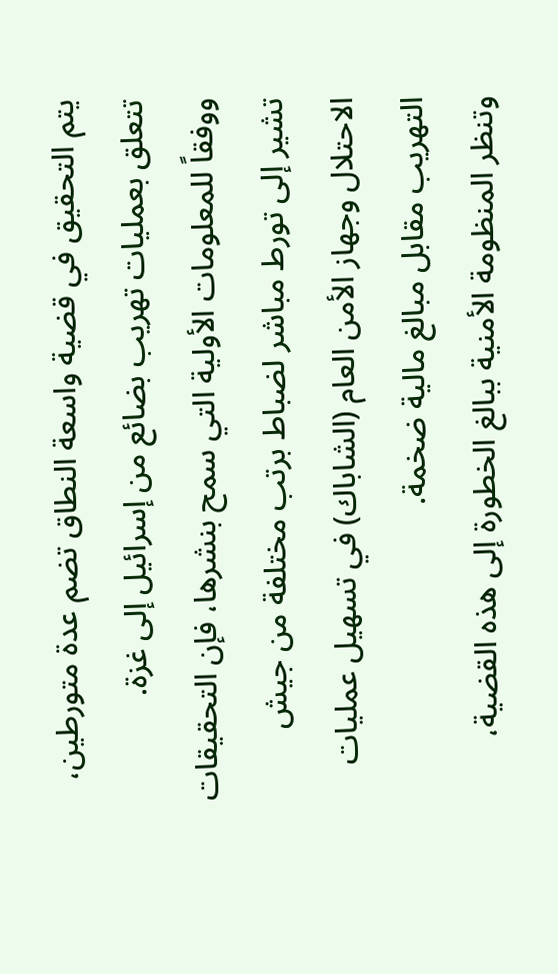يتم التحقيق في قضية واسعة النطاق تضم عدة متورطين، تتعلق بعمليات تهريب بضائع من إسرائيل إلى غزة.
ووفقاً للمعلومات الأولية التي سمح بنشرها، فإن التحقيقات تشير إلى تورط مباشر لضباط برتب مختلفة من جيش الاحتلال وجهاز الأمن العام (الشاباك) في تسهيل عمليات التهريب مقابل مبالغ مالية ضخمة.
وتنظر المنظومة الأمنية ببالغ الخطورة إلى هذه القضية،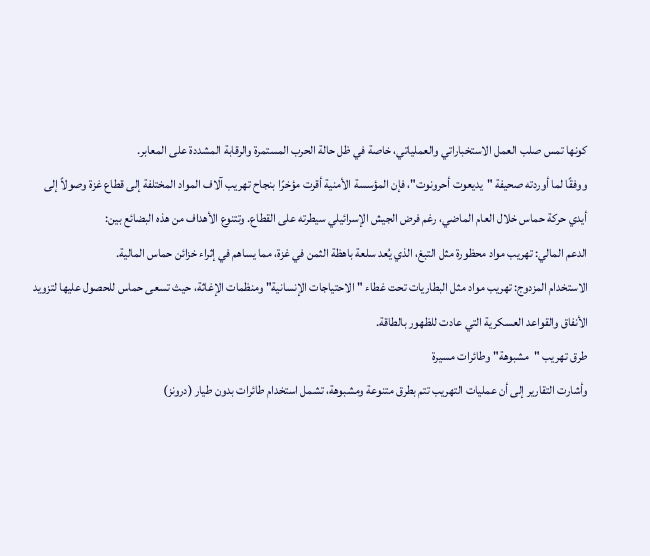كونها تمس صلب العمل الاستخباراتي والعملياتي، خاصة في ظل حالة الحرب المستمرة والرقابة المشددة على المعابر.
ووفقًا لما أوردته صحيفة "يديعوت أحرونوت"، فإن المؤسسة الأمنية أقرت مؤخرًا بنجاح تهريب آلاف المواد المختلفة إلى قطاع غزة وصولاً إلى أيدي حركة حماس خلال العام الماضي، رغم فرض الجيش الإسرائيلي سيطرته على القطاع. وتتنوع الأهداف من هذه البضائع بين:
الدعم المالي: تهريب مواد محظورة مثل التبغ، الذي يُعد سلعة باهظة الثمن في غزة، مما يساهم في إثراء خزائن حماس المالية.
الاستخدام المزدوج: تهريب مواد مثل البطاريات تحت غطاء "الاحتياجات الإنسانية" ومنظمات الإغاثة، حيث تسعى حماس للحصول عليها لتزويد الأنفاق والقواعد العسكرية التي عادت للظهور بالطاقة.
طرق تهريب "مشبوهة" وطائرات مسيرة
وأشارت التقارير إلى أن عمليات التهريب تتم بطرق متنوعة ومشبوهة، تشمل استخدام طائرات بدون طيار (درونز)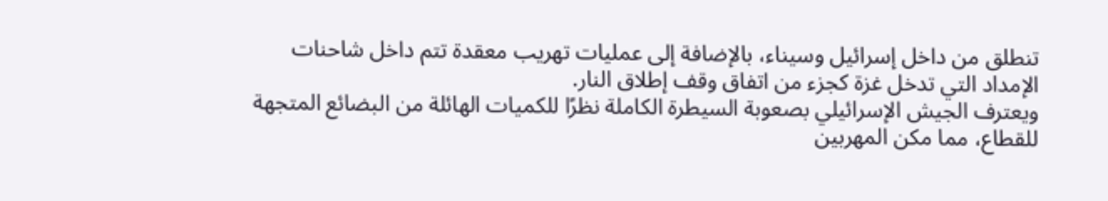تنطلق من داخل إسرائيل وسيناء، بالإضافة إلى عمليات تهريب معقدة تتم داخل شاحنات الإمداد التي تدخل غزة كجزء من اتفاق وقف إطلاق النار.
ويعترف الجيش الإسرائيلي بصعوبة السيطرة الكاملة نظرًا للكميات الهائلة من البضائع المتجهة للقطاع، مما مكن المهربين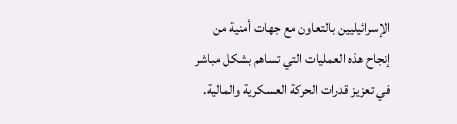الإسرائيليين بالتعاون مع جهات أمنية من إنجاح هذه العمليات التي تساهم بشكل مباشر في تعزيز قدرات الحركة العسكرية والمالية.